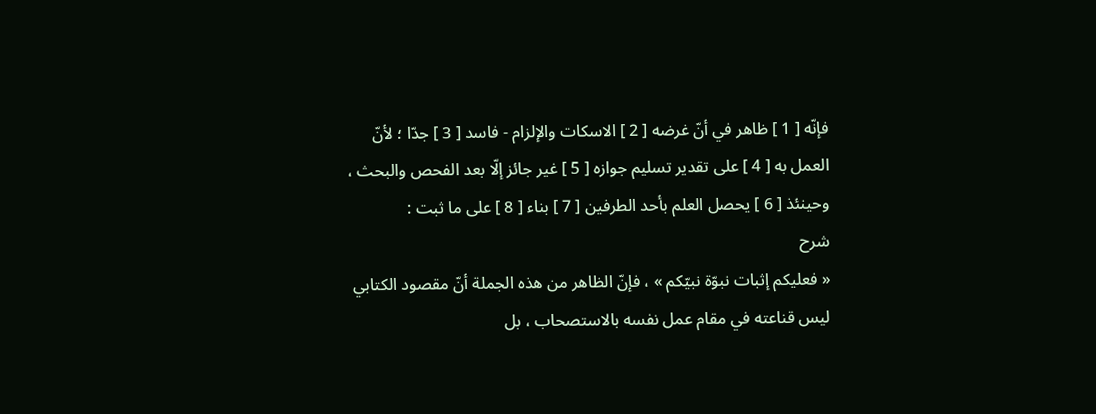فإنّه [ 1 ] ظاهر في أنّ غرضه [ 2 ] الاسكات والإلزام - فاسد [ 3 ] جدّا ؛ لأنّ العمل به [ 4 ] على تقدير تسليم جوازه [ 5 ] غير جائز إلّا بعد الفحص والبحث ، وحينئذ [ 6 ] يحصل العلم بأحد الطرفين [ 7 ] بناء [ 8 ] على ما ثبت :
شرح
« فعليكم إثبات نبوّة نبيّكم » ، فإنّ الظاهر من هذه الجملة أنّ مقصود الكتابي ليس قناعته في مقام عمل نفسه بالاستصحاب ، بل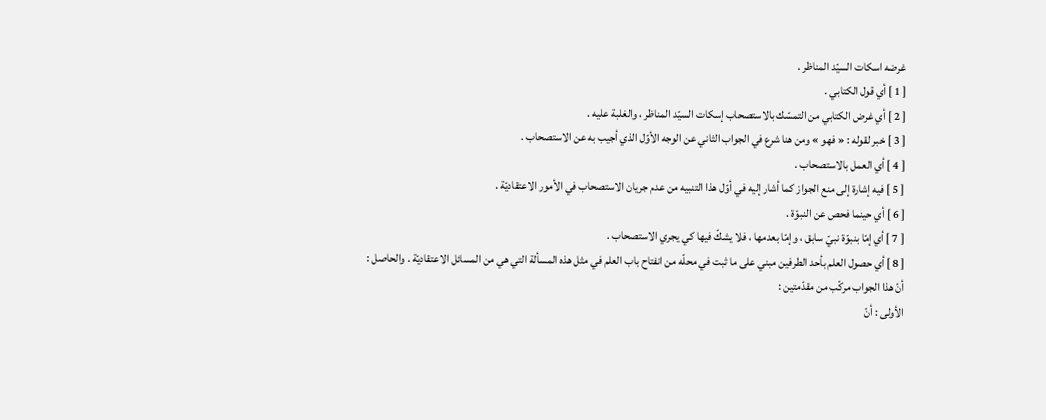غرضه اسكات السيّد المناظر .
[ 1 ] أي قول الكتابي .
[ 2 ] أي غرض الكتابي من التمسّك بالاستصحاب إسكات السيّد المناظر ، والغلبة عليه .
[ 3 ] خبر لقوله : « فهو » ومن هنا شرع في الجواب الثاني عن الوجه الأوّل الذي أجيب به عن الاستصحاب .
[ 4 ] أي العمل بالاستصحاب .
[ 5 ] فيه إشارة إلى منع الجواز كما أشار إليه في أوّل هذا التنبيه من عدم جريان الاستصحاب في الأمور الاعتقاديّة .
[ 6 ] أي حينما فحص عن النبوّة .
[ 7 ] أي إمّا بنبوّة نبيّ سابق ، وإمّا بعدمها ، فلا يشكّ فيها كي يجري الاستصحاب .
[ 8 ] أي حصول العلم بأحد الطرفين مبني على ما ثبت في محلّه من انفتاح باب العلم في مثل هذه المسألة التي هي من المسائل الاعتقاديّة . والحاصل :
أنّ هذا الجواب مركّب من مقدّمتين :
الأولى : أنّ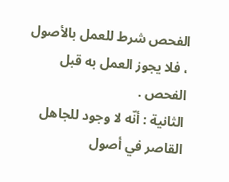الفحص شرط للعمل بالأصول ، فلا يجوز العمل به قبل الفحص .
الثانية : أنّه لا وجود للجاهل القاصر في أصول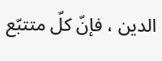الدين ، فإنّ كلّ متتبّع